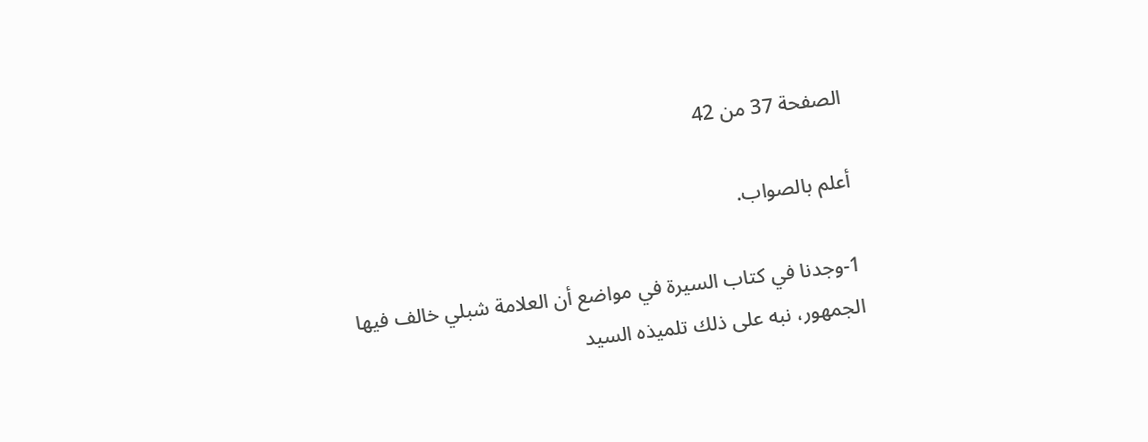الصفحة 37 من 42

أعلم بالصواب.

1-وجدنا في كتاب السيرة في مواضع أن العلامة شبلي خالف فيها الجمهور، نبه على ذلك تلميذه السيد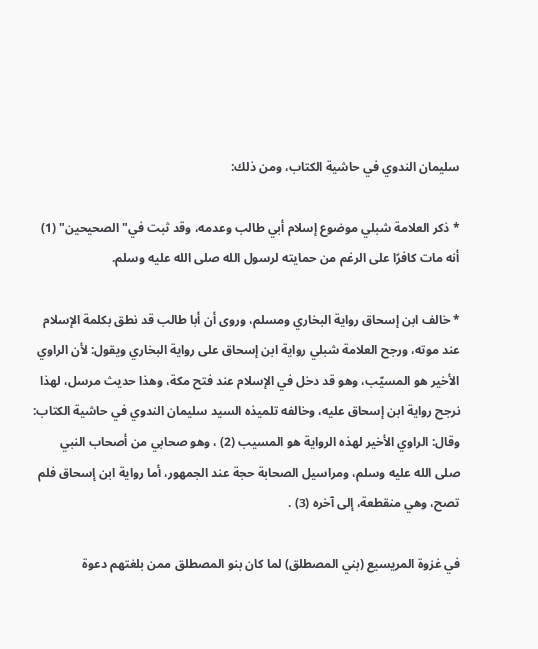سليمان الندوي في حاشية الكتاب، ومن ذلك:

* ذكر العلامة شبلي موضوع إسلام أبي طالب وعدمه، وقد ثبت في"الصحيحين" (1) أنه مات كافرًا على الرغم من حمايته لرسول الله صلى الله عليه وسلم.

* خالف ابن إسحاق رواية البخاري ومسلم، وروى أن أبا طالب قد نطق بكلمة الإسلام عند موته، ورجح العلامة شبلي رواية ابن إسحاق على رواية البخاري ويقول: لأن الراوي الأخير هو المسيّب، وهو قد دخل في الإسلام عند فتح مكة، وهذا حديث مرسل، لهذا نرجح رواية ابن إسحاق عليه، وخالفه تلميذه السيد سليمان الندوي في حاشية الكتاب: وقال: الراوي الأخير لهذه الرواية هو المسيب (2) ، وهو صحابي من أصحاب النبي صلى الله عليه وسلم، ومراسيل الصحابة حجة عند الجمهور، أما رواية ابن إسحاق فلم تصح، وهي منقطعة، إلى آخره (3) .

في غزوة المريسيع (بني المصطلق) لما كان بنو المصطلق ممن بلغتهم دعوة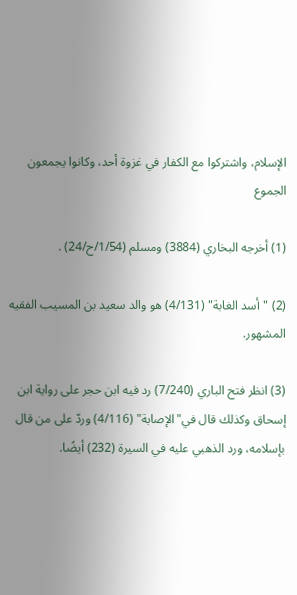الإسلام، واشتركوا مع الكفار في غزوة أحد، وكانوا يجمعون الجموع

(1) أخرجه البخاري (3884) ومسلم (1/54/ح/24) .

(2) "أسد الغابة" (4/131) هو والد سعيد بن المسيب الفقيه المشهور.

(3) انظر فتح الباري (7/240) رد فيه ابن حجر على رواية ابن إسحاق وكذلك قال في"الإصابة" (4/116) وردّ على من قال بإسلامه، ورد الذهبي عليه في السيرة (232) أيضًا.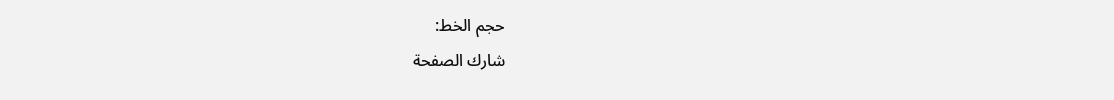حجم الخط:
شارك الصفحة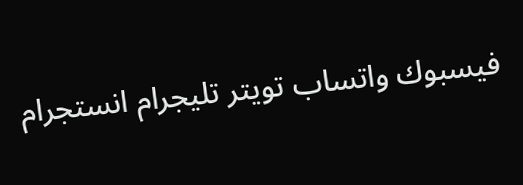فيسبوك واتساب تويتر تليجرام انستجرام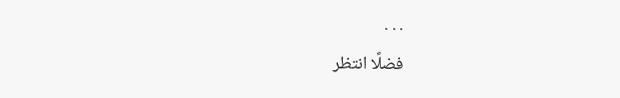. . .
فضلًا انتظر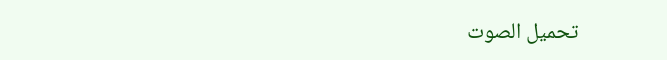تحميل الصوت